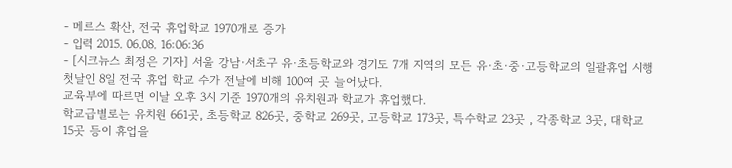- 메르스 확산, 전국 휴업학교 1970개로 증가
- 입력 2015. 06.08. 16:06:36
- [시크뉴스 최정은 기자] 서울 강남·서초구 유·초등학교와 경기도 7개 지역의 모든 유·초·중·고등학교의 일괄휴업 시행 첫날인 8일 전국 휴업 학교 수가 전날에 비해 100여 곳 늘어났다.
교육부에 따르면 이날 오후 3시 기준 1970개의 유치원과 학교가 휴업했다.
학교급별로는 유치원 661곳, 초등학교 826곳, 중학교 269곳, 고등학교 173곳, 특수학교 23곳 , 각종학교 3곳, 대학교 15곳 등이 휴업을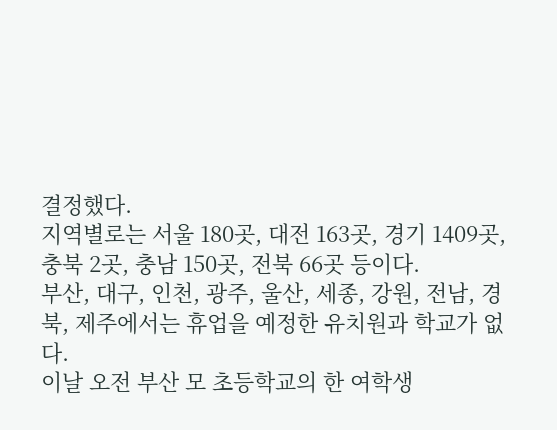결정했다.
지역별로는 서울 180곳, 대전 163곳, 경기 1409곳, 충북 2곳, 충남 150곳, 전북 66곳 등이다.
부산, 대구, 인천, 광주, 울산, 세종, 강원, 전남, 경북, 제주에서는 휴업을 예정한 유치원과 학교가 없다.
이날 오전 부산 모 초등학교의 한 여학생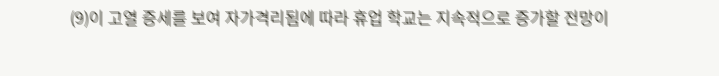(9)이 고열 증세를 보여 자가격리됨에 따라 휴업 학교는 지속적으로 증가할 전망이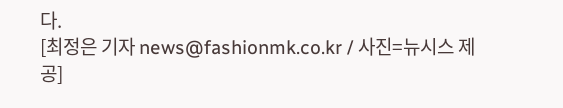다.
[최정은 기자 news@fashionmk.co.kr / 사진=뉴시스 제공]